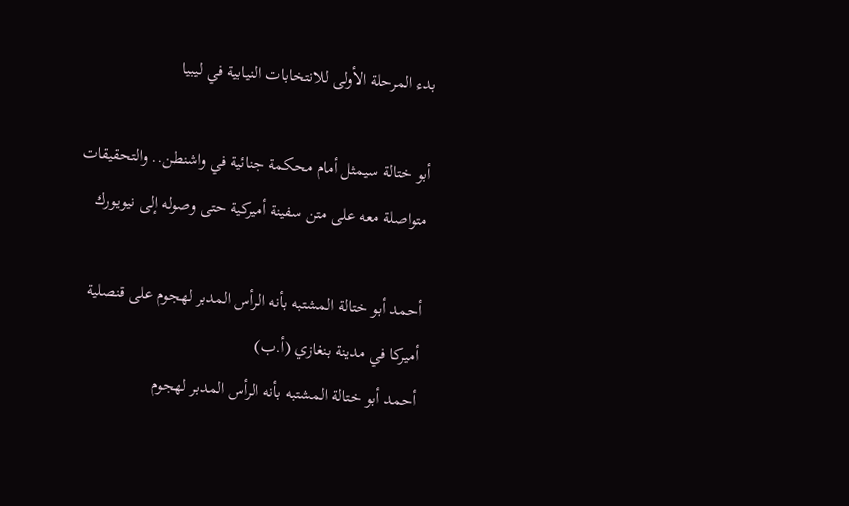بدء المرحلة الأولى للانتخابات النيابية في ليبيا

أبو ختالة سيمثل أمام محكمة جنائية في واشنطن.. والتحقيقات متواصلة معه على متن سفينة أميركية حتى وصوله إلى نيويورك

أحمد أبو ختالة المشتبه بأنه الرأس المدبر لهجوم على قنصلية أميركا في مدينة بنغازي (أ.ب)
أحمد أبو ختالة المشتبه بأنه الرأس المدبر لهجوم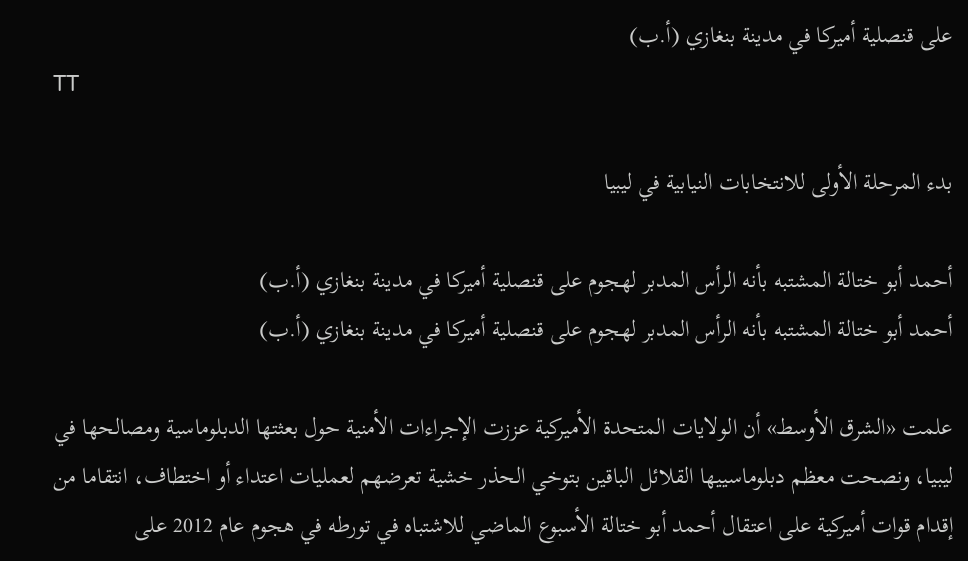على قنصلية أميركا في مدينة بنغازي (أ.ب)
TT

بدء المرحلة الأولى للانتخابات النيابية في ليبيا

أحمد أبو ختالة المشتبه بأنه الرأس المدبر لهجوم على قنصلية أميركا في مدينة بنغازي (أ.ب)
أحمد أبو ختالة المشتبه بأنه الرأس المدبر لهجوم على قنصلية أميركا في مدينة بنغازي (أ.ب)

علمت «الشرق الأوسط» أن الولايات المتحدة الأميركية عززت الإجراءات الأمنية حول بعثتها الدبلوماسية ومصالحها في ليبيا، ونصحت معظم دبلوماسييها القلائل الباقين بتوخي الحذر خشية تعرضهم لعمليات اعتداء أو اختطاف، انتقاما من إقدام قوات أميركية على اعتقال أحمد أبو ختالة الأسبوع الماضي للاشتباه في تورطه في هجوم عام 2012 على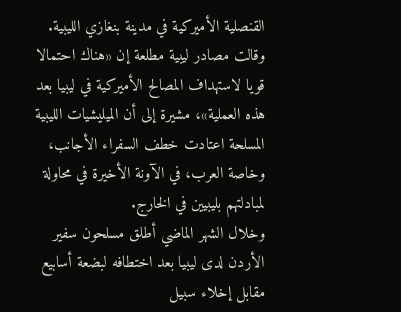القنصلية الأميركية في مدينة بنغازي الليبية.
وقالت مصادر ليبية مطلعة إن «هناك احتمالا قويا لاستهداف المصالح الأميركية في ليبيا بعد هذه العملية»، مشيرة إلى أن الميليشيات الليبية المسلحة اعتادت خطف السفراء الأجانب، وخاصة العرب، في الآونة الأخيرة في محاولة لمبادلتهم بليبيين في الخارج.
وخلال الشهر الماضي أطلق مسلحون سفير الأردن لدى ليبيا بعد اختطافه لبضعة أسابيع مقابل إخلاء سبيل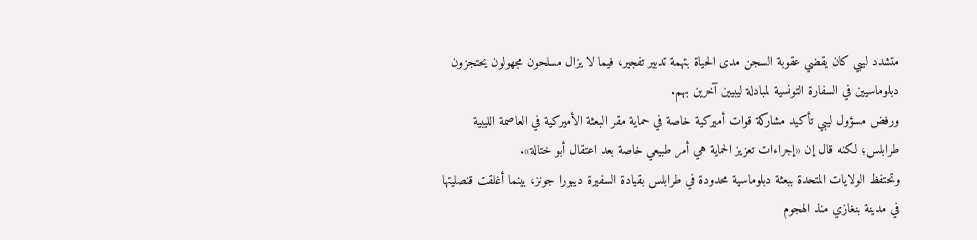متشدد ليبي كان يقضي عقوبة السجن مدى الحياة بتهمة تدبير تفجير، فيما لا يزال مسلحون مجهولون يحتجزون دبلوماسيين في السفارة التونسية لمبادلة ليبيين آخرين بهم.
ورفض مسؤول ليبي تأكيد مشاركة قوات أميركية خاصة في حماية مقر البعثة الأميركية في العاصمة الليبية طرابلس؛ لكنه قال إن «إجراءات تعزيز الحماية هي أمر طبيعي خاصة بعد اعتقال أبو ختالة».
وتحتفظ الولايات المتحدة ببعثة دبلوماسية محدودة في طرابلس بقيادة السفيرة ديبورا جونز، بينما أغلقت قنصليتها في مدينة بنغازي منذ الهجوم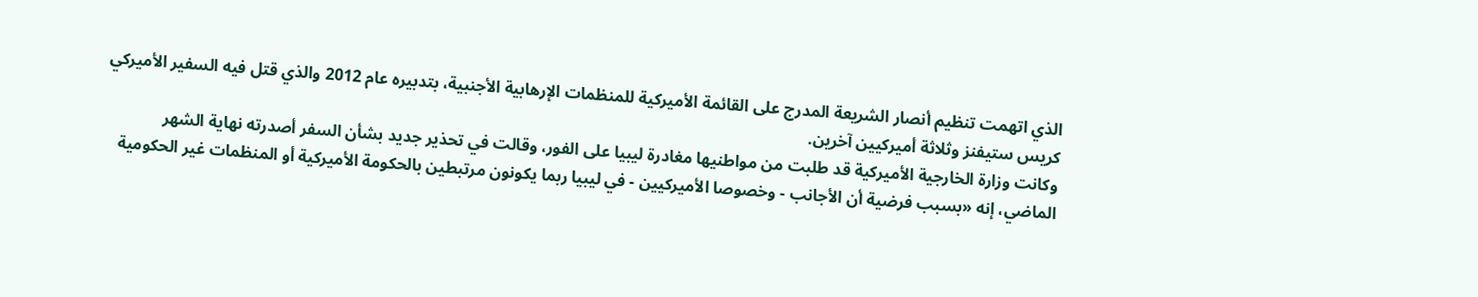الذي اتهمت تنظيم أنصار الشريعة المدرج على القائمة الأميركية للمنظمات الإرهابية الأجنبية، بتدبيره عام 2012 والذي قتل فيه السفير الأميركي كريس ستيفنز وثلاثة أميركيين آخرين.
وكانت وزارة الخارجية الأميركية قد طلبت من مواطنيها مغادرة ليبيا على الفور، وقالت في تحذير جديد بشأن السفر أصدرته نهاية الشهر الماضي، إنه «بسبب فرضية أن الأجانب - وخصوصا الأميركيين - في ليبيا ربما يكونون مرتبطين بالحكومة الأميركية أو المنظمات غير الحكومية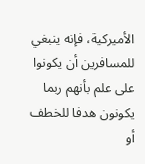الأميركية، فإنه ينبغي للمسافرين أن يكونوا على علم بأنهم ربما يكونون هدفا للخطف أو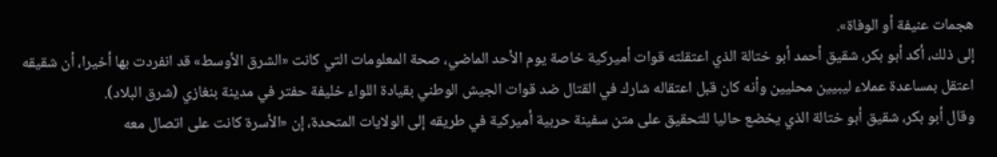هجمات عنيفة أو الوفاة».
إلى ذلك، أكد أبو بكر، شقيق أحمد أبو ختالة الذي اعتقلته قوات أميركية خاصة يوم الأحد الماضي، صحة المعلومات التي كانت «الشرق الأوسط» قد انفردت بها أخيرا، أن شقيقه اعتقل بمساعدة عملاء ليبيين محليين وأنه كان قبل اعتقاله شارك في القتال ضد قوات الجيش الوطني بقيادة اللواء خليفة حفتر في مدينة بنغازي (شرق البلاد).
وقال أبو بكر، شقيق أبو ختالة الذي يخضع حاليا للتحقيق على متن سفينة حربية أميركية في طريقه إلى الولايات المتحدة، إن «الأسرة كانت على اتصال معه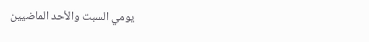يومي السبت والأحد الماضيين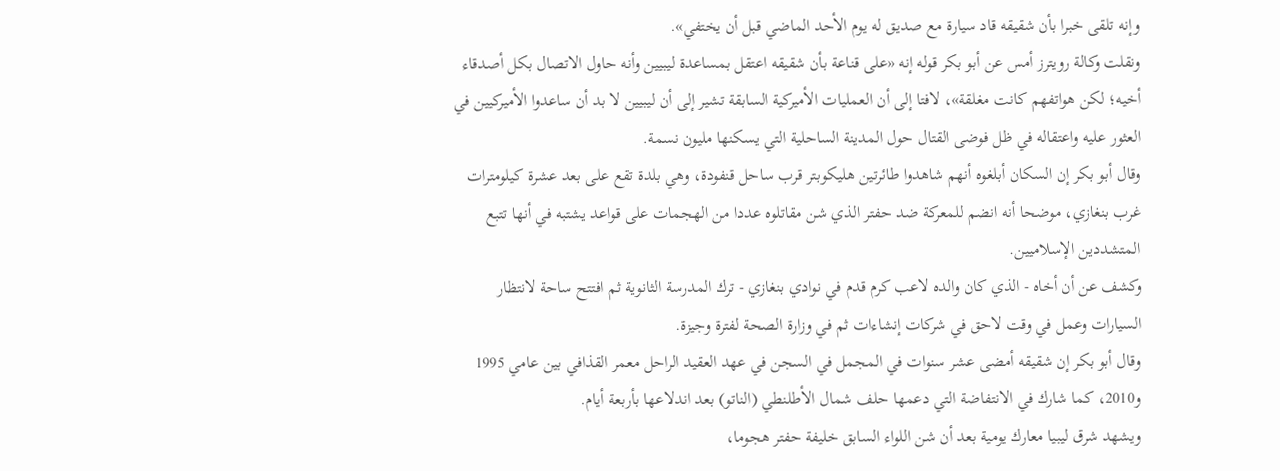وإنه تلقى خبرا بأن شقيقه قاد سيارة مع صديق له يوم الأحد الماضي قبل أن يختفي».
ونقلت وكالة رويترز أمس عن أبو بكر قوله إنه «على قناعة بأن شقيقه اعتقل بمساعدة ليبيين وأنه حاول الاتصال بكل أصدقاء أخيه؛ لكن هواتفهم كانت مغلقة»، لافتا إلى أن العمليات الأميركية السابقة تشير إلى أن ليبيين لا بد أن ساعدوا الأميركيين في العثور عليه واعتقاله في ظل فوضى القتال حول المدينة الساحلية التي يسكنها مليون نسمة.
وقال أبو بكر إن السكان أبلغوه أنهم شاهدوا طائرتين هليكوبتر قرب ساحل قنفودة، وهي بلدة تقع على بعد عشرة كيلومترات غرب بنغازي، موضحا أنه انضم للمعركة ضد حفتر الذي شن مقاتلوه عددا من الهجمات على قواعد يشتبه في أنها تتبع المتشددين الإسلاميين.
وكشف عن أن أخاه - الذي كان والده لاعب كرم قدم في نوادي بنغازي - ترك المدرسة الثانوية ثم افتتح ساحة لانتظار السيارات وعمل في وقت لاحق في شركات إنشاءات ثم في وزارة الصحة لفترة وجيزة.
وقال أبو بكر إن شقيقه أمضى عشر سنوات في المجمل في السجن في عهد العقيد الراحل معمر القذافي بين عامي 1995 و2010، كما شارك في الانتفاضة التي دعمها حلف شمال الأطلنطي (الناتو) بعد اندلاعها بأربعة أيام.
ويشهد شرق ليبيا معارك يومية بعد أن شن اللواء السابق خليفة حفتر هجوما،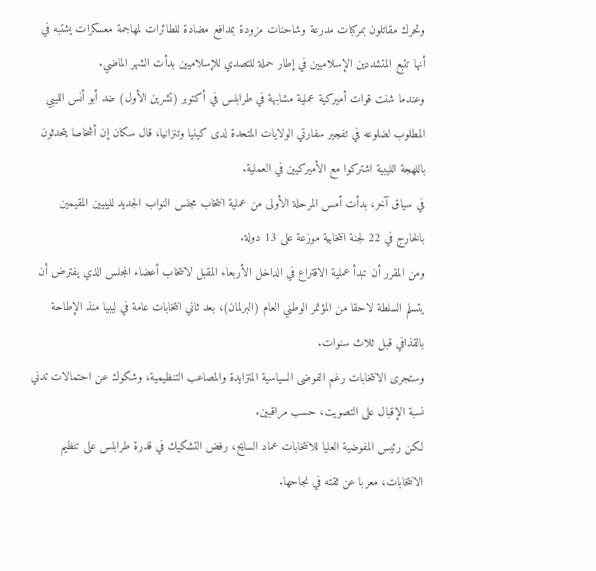وتحرك مقاتلون بمركبات مدرعة وشاحنات مزودة بمدافع مضادة للطائرات لمهاجمة معسكرات يشتبه في أنها تتبع المتشددين الإسلاميين في إطار حملة للتصدي للإسلاميين بدأت الشهر الماضي.
وعندما شنت قوات أميركية عملية مشابهة في طرابلس في أكتوبر (تشرين الأول) ضد أبو أنس الليبي المطلوب لضلوعه في تفجير سفارتي الولايات المتحدة لدى كينيا وتنزانيا، قال سكان إن أشخاصا يتحدثون باللهجة الليبية اشتركوا مع الأميركيين في العملية.
في سياق آخر، بدأت أمس المرحلة الأولى من عملية انتخاب مجلس النواب الجديد لليبيين المقيمين بالخارج في 22 لجنة انتخابية موزعة على 13 دولة.
ومن المقرر أن تبدأ عملية الاقتراع في الداخل الأربعاء المقبل لانتخاب أعضاء المجلس الذي يفترض أن يتسلم السلطة لاحقا من المؤتمر الوطني العام (البرلمان)، بعد ثاني انتخابات عامة في ليبيا منذ الإطاحة بالقذافي قبل ثلاث سنوات.
وستجرى الانتخابات رغم الفوضى السياسية المتزايدة والمصاعب التنظيمية، وشكوك عن احتمالات تدني نسبة الإقبال على التصويت، حسب مراقبين.
لكن رئيس المفوضية العليا للانتخابات عماد السايح، رفض التشكيك في قدرة طرابلس على تنظيم الانتخابات، معربا عن ثقته في نجاحها.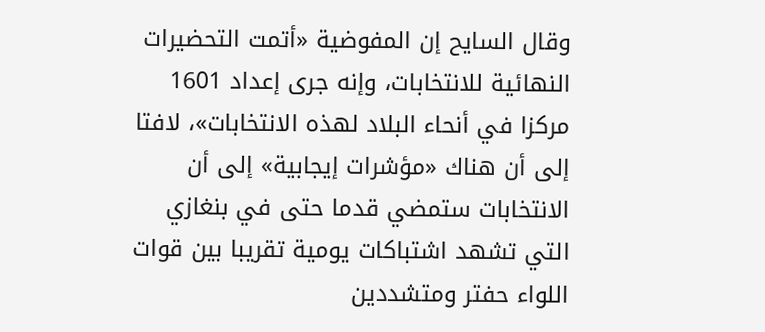وقال السايح إن المفوضية «أتمت التحضيرات النهائية للانتخابات، وإنه جرى إعداد 1601 مركزا في أنحاء البلاد لهذه الانتخابات»، لافتا إلى أن هناك «مؤشرات إيجابية» إلى أن الانتخابات ستمضي قدما حتى في بنغازي التي تشهد اشتباكات يومية تقريبا بين قوات اللواء حفتر ومتشددين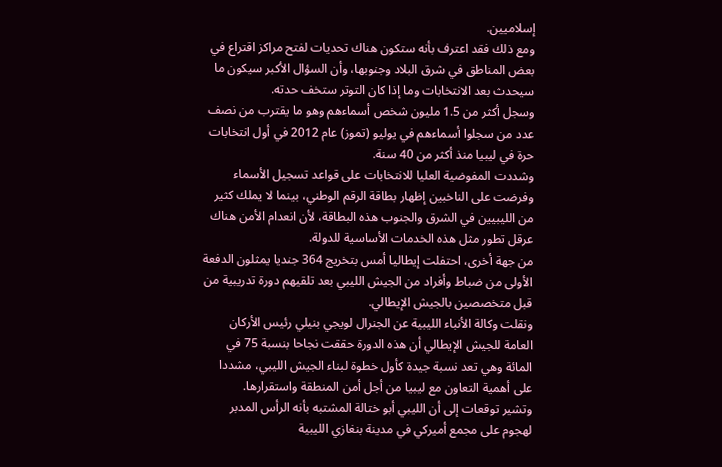إسلاميين.
ومع ذلك فقد اعترف بأنه ستكون هناك تحديات لفتح مراكز اقتراع في بعض المناطق في شرق البلاد وجنوبها، وأن السؤال الأكبر سيكون ما سيحدث بعد الانتخابات وما إذا كان التوتر ستخف حدته.
وسجل أكثر من 1.5 مليون شخص أسماءهم وهو ما يقترب من نصف عدد من سجلوا أسماءهم في يوليو (تموز) عام 2012 في أول انتخابات حرة في ليبيا منذ أكثر من 40 سنة.
وشددت المفوضية العليا للانتخابات على قواعد تسجيل الأسماء وفرضت على الناخبين إظهار بطاقة الرقم الوطني، بينما لا يملك كثير من الليبيين في الشرق والجنوب هذه البطاقة، لأن انعدام الأمن هناك عرقل تطور مثل هذه الخدمات الأساسية للدولة.
من جهة أخرى، احتفلت إيطاليا أمس بتخريج 364 جنديا يمثلون الدفعة الأولى من ضباط وأفراد من الجيش الليبي بعد تلقيهم دورة تدريبية من قبل متخصصين بالجيش الإيطالي.
ونقلت وكالة الأنباء الليبية عن الجنرال لويجي بنيلي رئيس الأركان العامة للجيش الإيطالي أن هذه الدورة حققت نجاحا بنسبة 75 في المائة وهي تعد نسبة جيدة كأول خطوة لبناء الجيش الليبي، مشددا على أهمية التعاون مع ليبيا من أجل أمن المنطقة واستقرارها.
وتشير توقعات إلى أن الليبي أبو ختالة المشتبه بأنه الرأس المدبر لهجوم على مجمع أميركي في مدينة بنغازي الليبية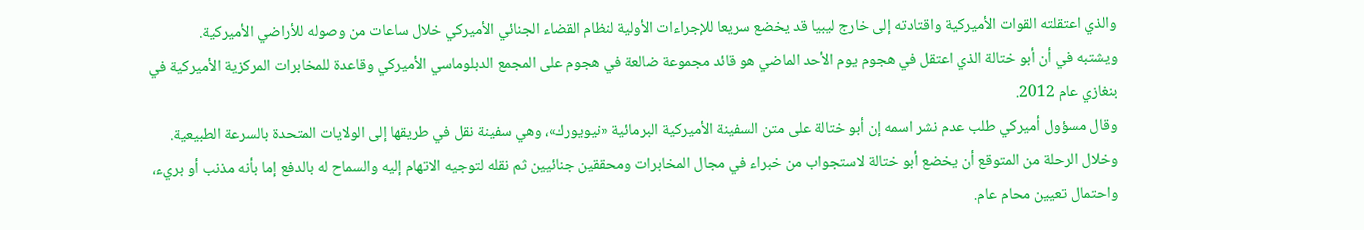والذي اعتقلته القوات الأميركية واقتادته إلى خارج ليبيا قد يخضع سريعا للإجراءات الأولية لنظام القضاء الجنائي الأميركي خلال ساعات من وصوله للأراضي الأميركية.
ويشتبه في أن أبو ختالة الذي اعتقل في هجوم يوم الأحد الماضي هو قائد مجموعة ضالعة في هجوم على المجمع الدبلوماسي الأميركي وقاعدة للمخابرات المركزية الأميركية في بنغازي عام 2012.
وقال مسؤول أميركي طلب عدم نشر اسمه إن أبو ختالة على متن السفينة الأميركية البرمائية «نيويورك»، وهي سفينة نقل في طريقها إلى الولايات المتحدة بالسرعة الطبيعية.
وخلال الرحلة من المتوقع أن يخضع أبو ختالة لاستجواب من خبراء في مجال المخابرات ومحققين جنائيين ثم نقله لتوجيه الاتهام إليه والسماح له بالدفع إما بأنه مذنب أو بريء، واحتمال تعيين محام عام.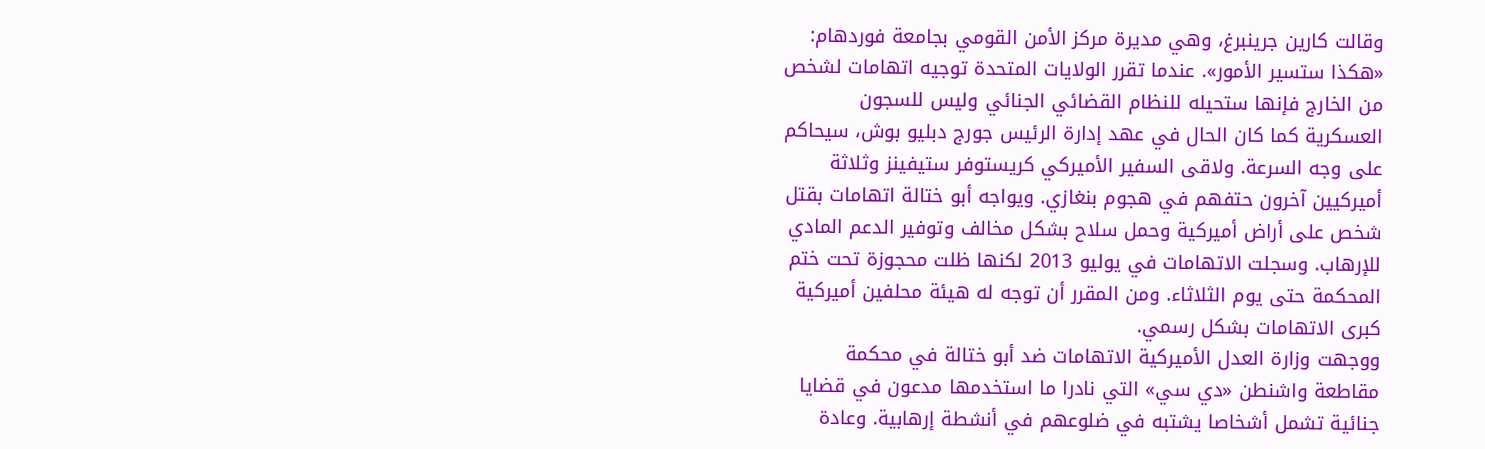وقالت كارين جرينبرغ، وهي مديرة مركز الأمن القومي بجامعة فوردهام: «هكذا ستسير الأمور». عندما تقرر الولايات المتحدة توجيه اتهامات لشخص من الخارج فإنها ستحيله للنظام القضائي الجنائي وليس للسجون العسكرية كما كان الحال في عهد إدارة الرئيس جورج دبليو بوش، سيحاكم على وجه السرعة. ولاقى السفير الأميركي كريستوفر ستيفينز وثلاثة أميركيين آخرون حتفهم في هجوم بنغازي. ويواجه أبو ختالة اتهامات بقتل شخص على أراض أميركية وحمل سلاح بشكل مخالف وتوفير الدعم المادي للإرهاب. وسجلت الاتهامات في يوليو 2013 لكنها ظلت محجوزة تحت ختم المحكمة حتى يوم الثلاثاء. ومن المقرر أن توجه له هيئة محلفين أميركية كبرى الاتهامات بشكل رسمي.
ووجهت وزارة العدل الأميركية الاتهامات ضد أبو ختالة في محكمة مقاطعة واشنطن «دي سي» التي نادرا ما استخدمها مدعون في قضايا جنائية تشمل أشخاصا يشتبه في ضلوعهم في أنشطة إرهابية. وعادة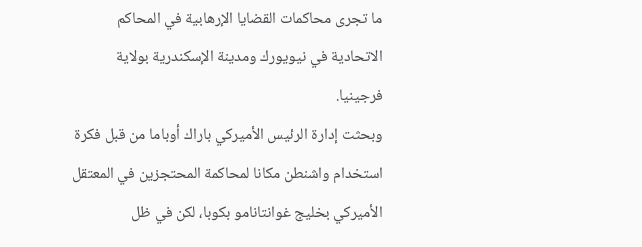ما تجرى محاكمات القضايا الإرهابية في المحاكم الاتحادية في نيويورك ومدينة الإسكندرية بولاية فرجينيا.
وبحثت إدارة الرئيس الأميركي باراك أوباما من قبل فكرة استخدام واشنطن مكانا لمحاكمة المحتجزين في المعتقل الأميركي بخليج غوانتانامو بكوبا، لكن في ظل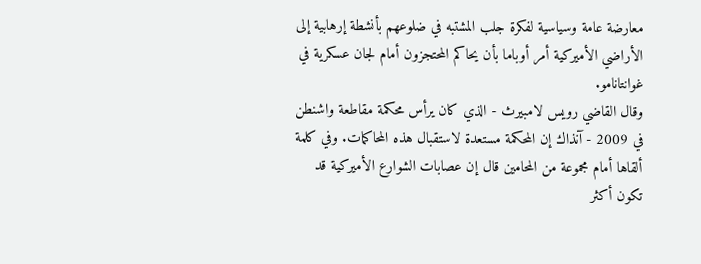معارضة عامة وسياسية لفكرة جلب المشتبه في ضلوعهم بأنشطة إرهابية إلى الأراضي الأميركية أمر أوباما بأن يحاكم المحتجزون أمام لجان عسكرية في غوانتانامو.
وقال القاضي رويس لامبيرث - الذي كان يرأس محكمة مقاطعة واشنطن في 2009 - آنذاك إن المحكمة مستعدة لاستقبال هذه المحاكمات. وفي كلمة ألقاها أمام مجموعة من المحامين قال إن عصابات الشوارع الأميركية قد تكون أكثر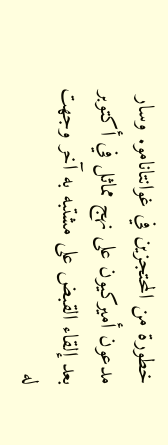خطورة من المحتجزين في غوانتانامو. وسار مدعون أميركيون على نهج مماثل في أكتوبر بعد إلقاء القبض على مشتبه به آخر وجهت له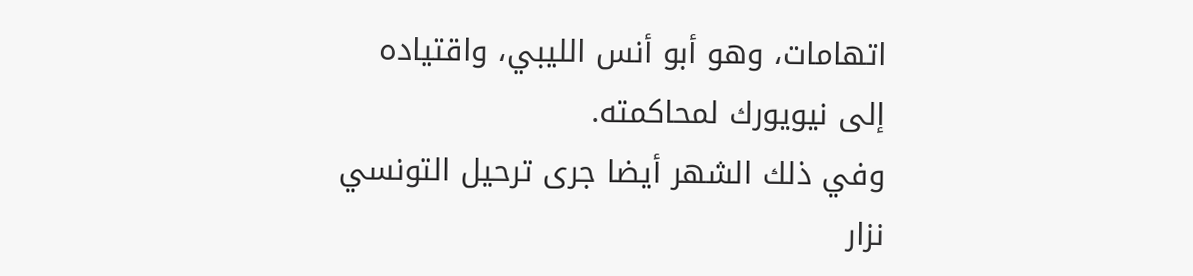اتهامات، وهو أبو أنس الليبي، واقتياده إلى نيويورك لمحاكمته.
وفي ذلك الشهر أيضا جرى ترحيل التونسي نزار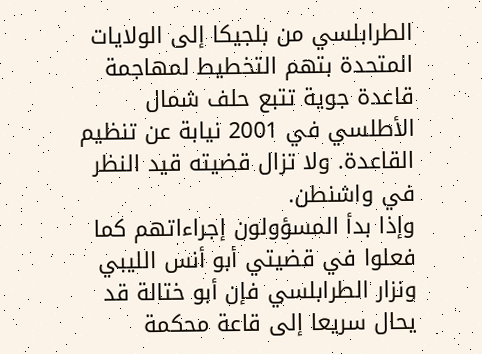الطرابلسي من بلجيكا إلى الولايات المتحدة بتهم التخطيط لمهاجمة قاعدة جوية تتبع حلف شمال الأطلسي في 2001 نيابة عن تنظيم القاعدة. ولا تزال قضيته قيد النظر في واشنطن.
وإذا بدأ المسؤولون إجراءاتهم كما فعلوا في قضيتي أبو أنس الليبي ونزار الطرابلسي فإن أبو ختالة قد يحال سريعا إلى قاعة محكمة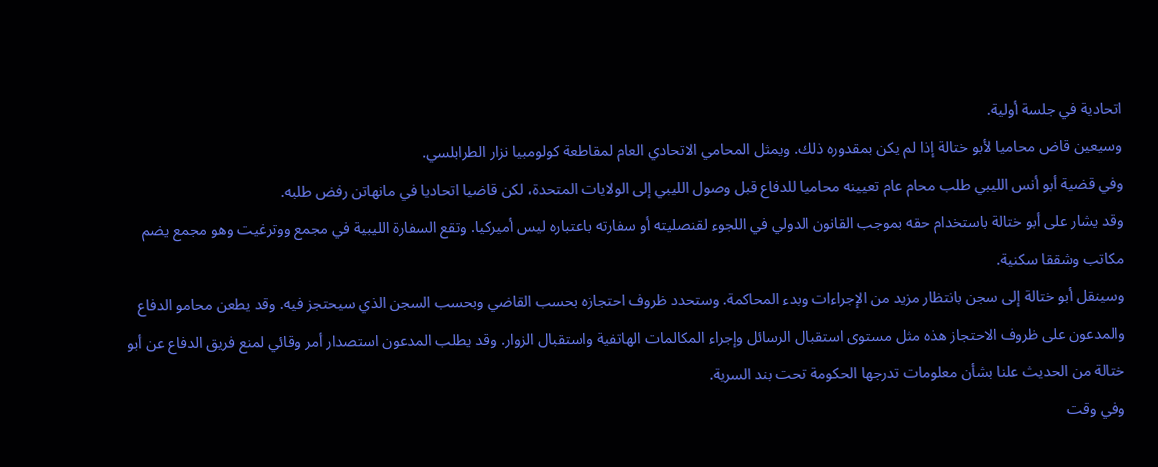اتحادية في جلسة أولية.
وسيعين قاض محاميا لأبو ختالة إذا لم يكن بمقدوره ذلك. ويمثل المحامي الاتحادي العام لمقاطعة كولومبيا نزار الطرابلسي.
وفي قضية أبو أنس الليبي طلب محام عام تعيينه محاميا للدفاع قبل وصول الليبي إلى الولايات المتحدة، لكن قاضيا اتحاديا في مانهاتن رفض طلبه.
وقد يشار على أبو ختالة باستخدام حقه بموجب القانون الدولي في اللجوء لقنصليته أو سفارته باعتباره ليس أميركيا. وتقع السفارة الليبية في مجمع ووترغيت وهو مجمع يضم مكاتب وشققا سكنية.
وسينقل أبو ختالة إلى سجن بانتظار مزيد من الإجراءات وبدء المحاكمة. وستحدد ظروف احتجازه بحسب القاضي وبحسب السجن الذي سيحتجز فيه. وقد يطعن محامو الدفاع والمدعون على ظروف الاحتجاز هذه مثل مستوى استقبال الرسائل وإجراء المكالمات الهاتفية واستقبال الزوار. وقد يطلب المدعون استصدار أمر وقائي لمنع فريق الدفاع عن أبو ختالة من الحديث علنا بشأن معلومات تدرجها الحكومة تحت بند السرية.
وفي وقت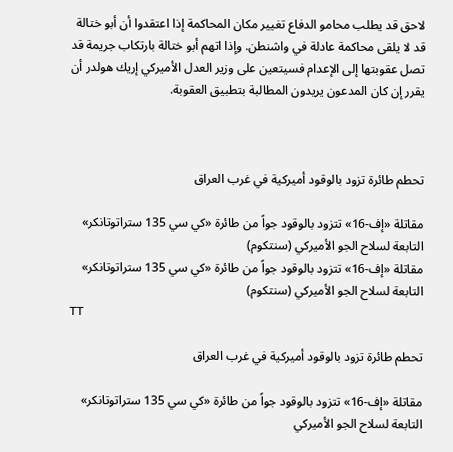لاحق قد يطلب محامو الدفاع تغيير مكان المحاكمة إذا اعتقدوا أن أبو ختالة قد لا يلقى محاكمة عادلة في واشنطن. وإذا اتهم أبو ختالة بارتكاب جريمة قد تصل عقوبتها إلى الإعدام فسيتعين على وزير العدل الأميركي إريك هولدر أن يقرر إن كان المدعون يريدون المطالبة بتطبيق العقوبة.



تحطم طائرة تزود بالوقود أميركية في غرب العراق

مقاتلة «إف-16» تتزود بالوقود جواً من طائرة «كي سي 135 ستراتوتانكر» التابعة لسلاح الجو الأميركي (سنتكوم)
مقاتلة «إف-16» تتزود بالوقود جواً من طائرة «كي سي 135 ستراتوتانكر» التابعة لسلاح الجو الأميركي (سنتكوم)
TT

تحطم طائرة تزود بالوقود أميركية في غرب العراق

مقاتلة «إف-16» تتزود بالوقود جواً من طائرة «كي سي 135 ستراتوتانكر» التابعة لسلاح الجو الأميركي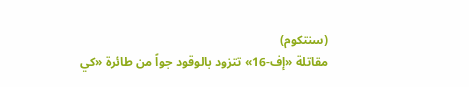(سنتكوم)
مقاتلة «إف-16» تتزود بالوقود جواً من طائرة «كي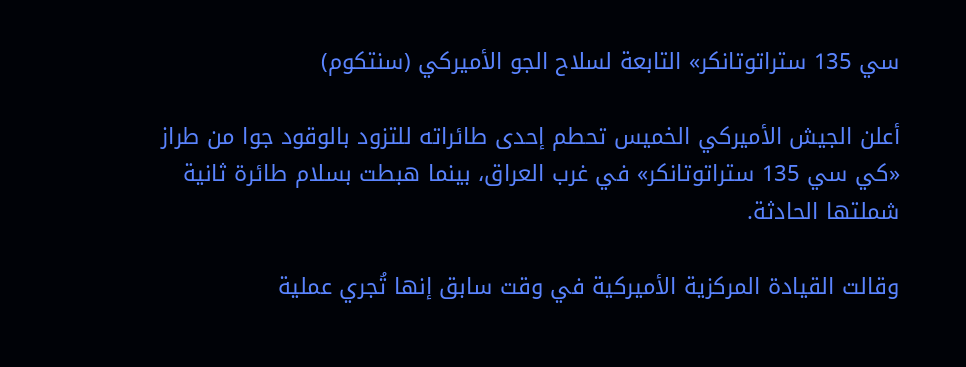سي 135 ستراتوتانكر» التابعة لسلاح الجو الأميركي (سنتكوم)

أعلن الجيش الأميركي الخميس تحطم إحدى طائراته للتزود بالوقود جوا من طراز «كي سي 135 ستراتوتانكر» في غرب العراق، بينما هبطت بسلام طائرة ثانية شملتها الحادثة.

وقالت القيادة المركزية الأميركية في وقت سابق إنها ‌تُجري ‌عملية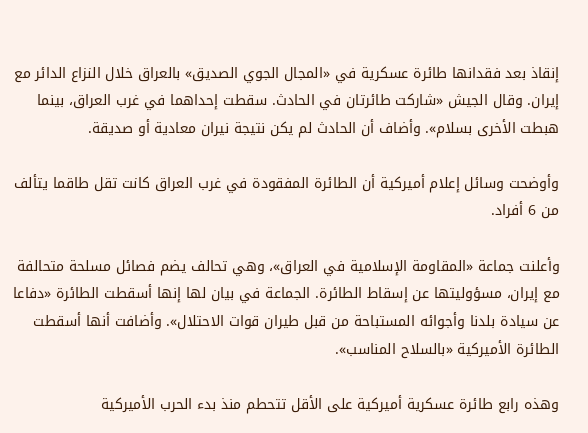إنقاذ ‌بعد فقدانها طائرة عسكرية في «المجال الجوي الصديق» بالعراق خلال النزاع الدائر ‌مع إيران. وقال ‌الجيش «شاركت طائرتان في ‌الحادث. سقطت إحداهما في غرب العراق، ‌بينما هبطت الأخرى بسلام». وأضاف أن الحادث لم يكن نتيجة نيران معادية أو صديقة.

وأوضحت وسائل إعلام أميركية أن الطائرة المفقودة في غرب العراق كانت تقل طاقما يتألف من 6 أفراد.

وأعلنت جماعة «المقاومة ‌الإسلامية في العراق»، وهي ‌تحالف يضم فصائل مسلحة متحالفة مع إيران، مسؤوليتها عن إسقاط ‌الطائرة. الجماعة في بيان لها إنها أسقطت ‌الطائرة «دفاعا عن سيادة بلدنا وأجوائه المستباحة من قبل طيران قوات الاحتلال». وأضافت أنها أسقطت الطائرة الأميركية «بالسلاح المناسب».

وهذه رابع طائرة عسكرية أميركية على الأقل تتحطم منذ بدء الحرب الأميركية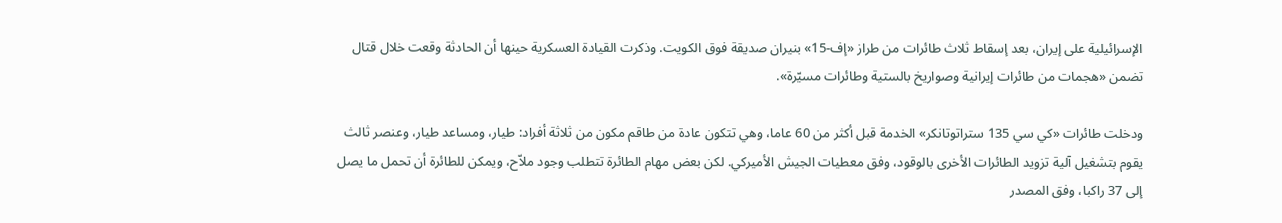الإسرائيلية على إيران، بعد إسقاط ثلاث طائرات من طراز «إف-15» بنيران صديقة فوق الكويت. وذكرت القيادة العسكرية حينها أن الحادثة وقعت خلال قتال تضمن «هجمات من طائرات إيرانية وصواريخ بالستية وطائرات مسيّرة».

ودخلت طائرات «كي سي 135 ستراتوتانكر» الخدمة قبل أكثر من 60 عاما، وهي تتكون عادة من طاقم مكون من ثلاثة أفراد: طيار، ومساعد طيار، وعنصر ثالث يقوم بتشغيل آلية تزويد الطائرات الأخرى بالوقود، وفق معطيات الجيش الأميركي. لكن بعض مهام الطائرة تتطلب وجود ملاّح، ويمكن للطائرة أن تحمل ما يصل إلى 37 راكبا، وفق المصدر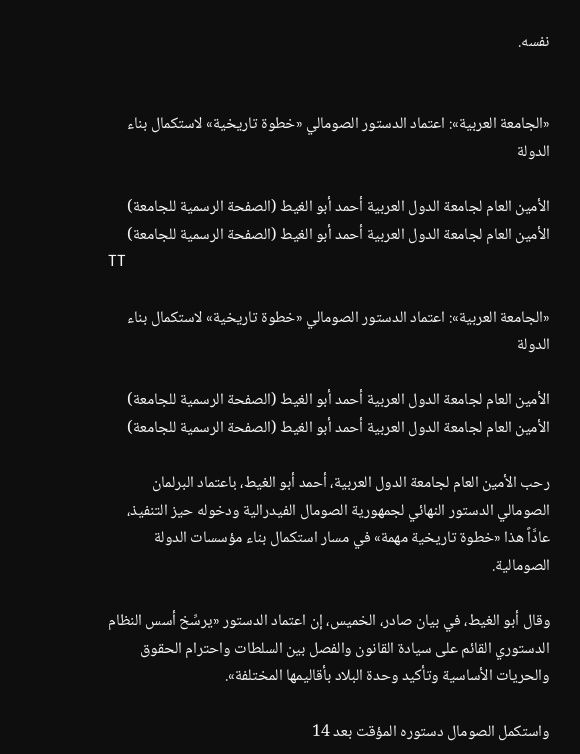نفسه.


«الجامعة العربية»: اعتماد الدستور الصومالي «خطوة تاريخية» لاستكمال بناء الدولة

الأمين العام لجامعة الدول العربية أحمد أبو الغيط (الصفحة الرسمية للجامعة)
الأمين العام لجامعة الدول العربية أحمد أبو الغيط (الصفحة الرسمية للجامعة)
TT

«الجامعة العربية»: اعتماد الدستور الصومالي «خطوة تاريخية» لاستكمال بناء الدولة

الأمين العام لجامعة الدول العربية أحمد أبو الغيط (الصفحة الرسمية للجامعة)
الأمين العام لجامعة الدول العربية أحمد أبو الغيط (الصفحة الرسمية للجامعة)

رحب الأمين العام لجامعة الدول العربية، أحمد أبو الغيط، باعتماد البرلمان الصومالي الدستور النهائي لجمهورية الصومال الفيدرالية ودخوله حيز التنفيذ، عادَّاً هذا «خطوة تاريخية مهمة» في مسار استكمال بناء مؤسسات الدولة الصومالية.

وقال أبو الغيط، في بيان صادر، الخميس، إن اعتماد الدستور «يرسِّخ أسس النظام الدستوري القائم على سيادة القانون والفصل بين السلطات واحترام الحقوق والحريات الأساسية وتأكيد وحدة البلاد بأقاليمها المختلفة».

واستكمل الصومال دستوره المؤقت بعد 14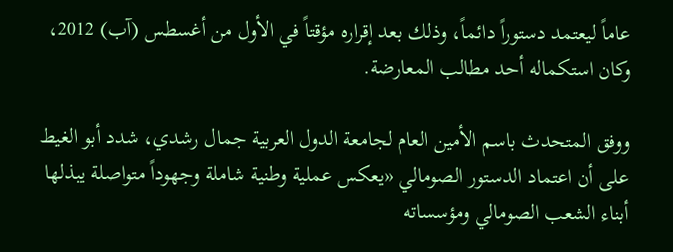عاماً ليعتمد دستوراً دائماً، وذلك بعد إقراره مؤقتاً في الأول من أغسطس (آب) 2012، وكان استكماله أحد مطالب المعارضة.

ووفق المتحدث باسم الأمين العام لجامعة الدول العربية جمال رشدي، شدد أبو الغيط على أن اعتماد الدستور الصومالي «يعكس عملية وطنية شاملة وجهوداً متواصلة يبذلها أبناء الشعب الصومالي ومؤسساته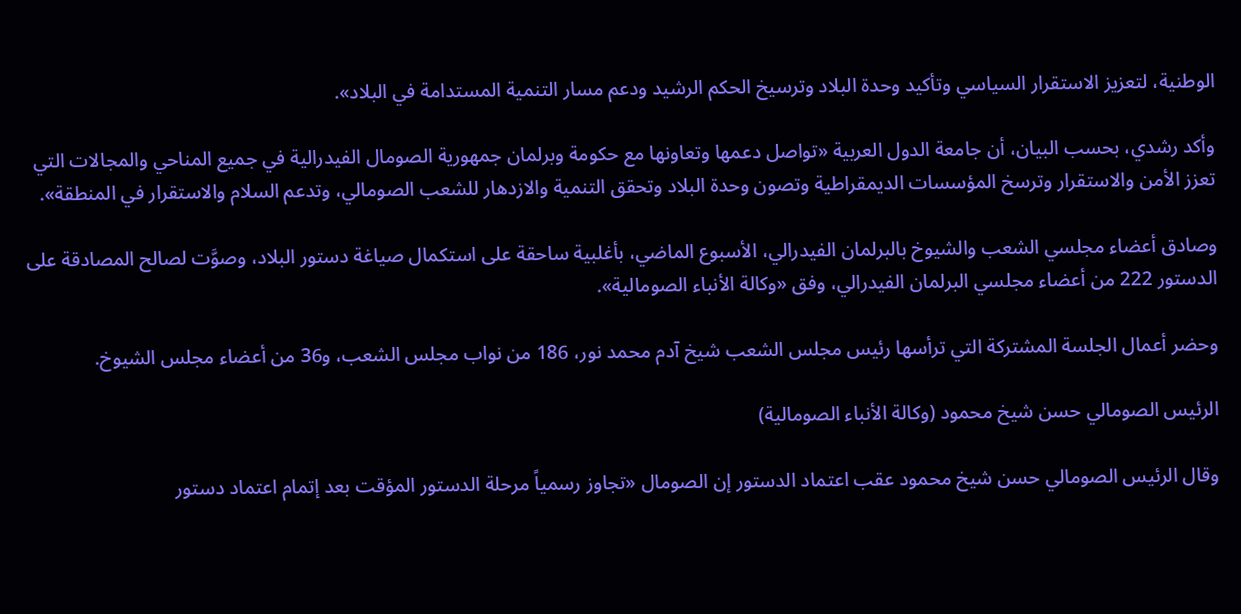الوطنية، لتعزيز الاستقرار السياسي وتأكيد وحدة البلاد وترسيخ الحكم الرشيد ودعم مسار التنمية المستدامة في البلاد».

وأكد رشدي، بحسب البيان، أن جامعة الدول العربية «تواصل دعمها وتعاونها مع حكومة وبرلمان جمهورية الصومال الفيدرالية في جميع المناحي والمجالات التي تعزز الأمن والاستقرار وترسخ المؤسسات الديمقراطية وتصون وحدة البلاد وتحقق التنمية والازدهار للشعب الصومالي، وتدعم السلام والاستقرار في المنطقة».

وصادق أعضاء مجلسي الشعب والشيوخ بالبرلمان الفيدرالي، الأسبوع الماضي، بأغلبية ساحقة على استكمال صياغة دستور البلاد، وصوَّت لصالح المصادقة على الدستور 222 من أعضاء مجلسي البرلمان الفيدرالي، وفق «وكالة الأنباء الصومالية».

وحضر أعمال الجلسة المشتركة التي ترأسها رئيس مجلس الشعب شيخ آدم محمد نور، 186 من نواب مجلس الشعب، و36 من أعضاء مجلس الشيوخ.

الرئيس الصومالي حسن شيخ محمود (وكالة الأنباء الصومالية)

وقال الرئيس الصومالي حسن شيخ محمود عقب اعتماد الدستور إن الصومال «تجاوز رسمياً مرحلة الدستور المؤقت بعد إتمام اعتماد دستور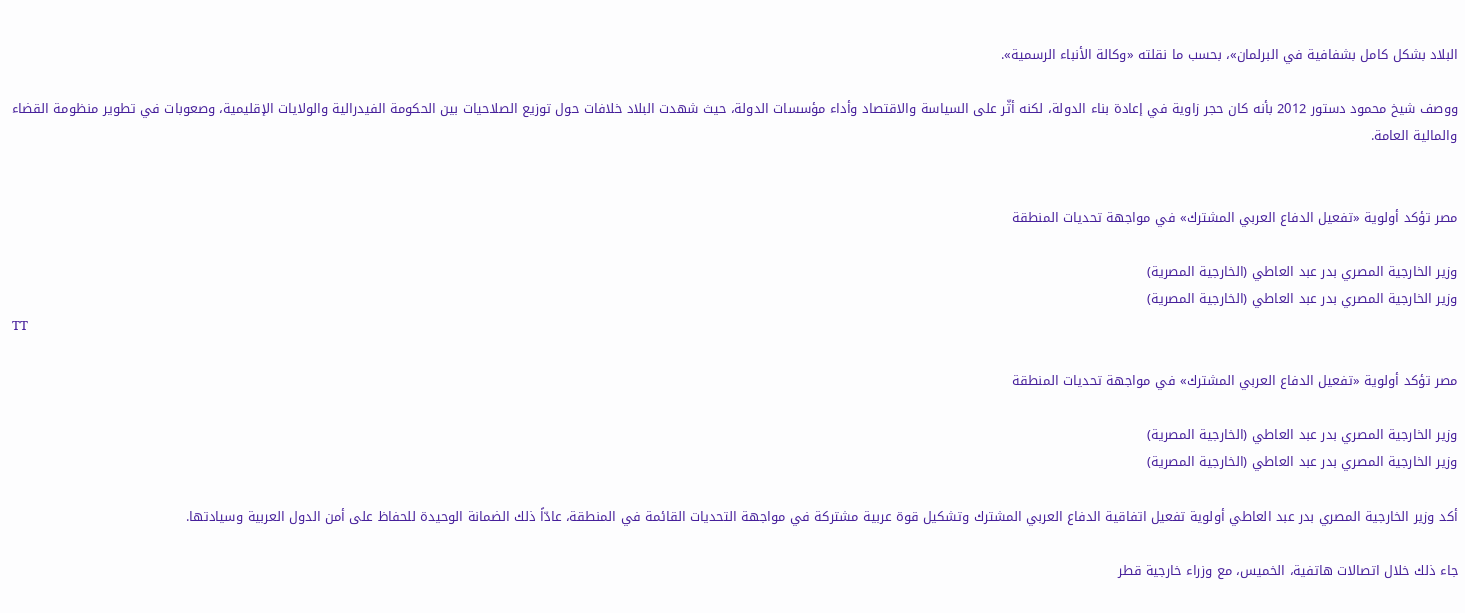البلاد بشكل كامل بشفافية في البرلمان»، بحسب ما نقلته «وكالة الأنباء الرسمية».

ووصف شيخ محمود دستور 2012 بأنه كان حجر زاوية في إعادة بناء الدولة، لكنه أثّر على السياسة والاقتصاد وأداء مؤسسات الدولة، حيث شهدت البلاد خلافات حول توزيع الصلاحيات بين الحكومة الفيدرالية والولايات الإقليمية، وصعوبات في تطوير منظومة القضاء والمالية العامة.


مصر تؤكد أولوية «تفعيل الدفاع العربي المشترك» في مواجهة تحديات المنطقة

وزير الخارجية المصري بدر عبد العاطي (الخارجية المصرية)
وزير الخارجية المصري بدر عبد العاطي (الخارجية المصرية)
TT

مصر تؤكد أولوية «تفعيل الدفاع العربي المشترك» في مواجهة تحديات المنطقة

وزير الخارجية المصري بدر عبد العاطي (الخارجية المصرية)
وزير الخارجية المصري بدر عبد العاطي (الخارجية المصرية)

أكد وزير الخارجية المصري بدر عبد العاطي أولوية تفعيل اتفاقية الدفاع العربي المشترك وتشكيل قوة عربية مشتركة في مواجهة التحديات القائمة في المنطقة، عادّاً ذلك الضمانة الوحيدة للحفاظ على أمن الدول العربية وسيادتها.

جاء ذلك خلال اتصالات هاتفية، الخميس، مع وزراء خارجية قطر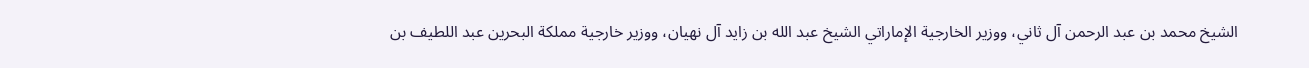الشيخ محمد بن عبد الرحمن آل ثاني، ووزير الخارجية الإماراتي الشيخ عبد الله بن زايد آل نهيان، ووزير خارجية مملكة البحرين عبد اللطيف بن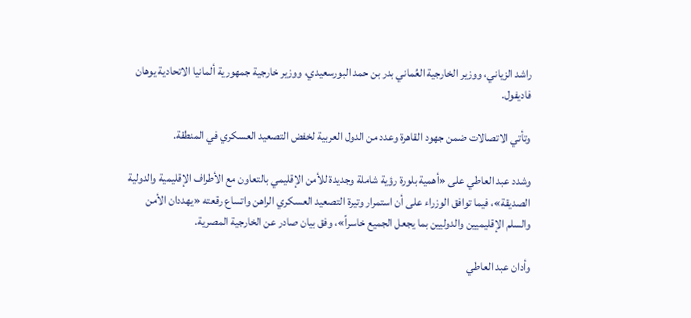راشد الزياني، ووزير الخارجية العُماني بدر بن حمد البورسعيدي، ووزير خارجية جمهورية ألمانيا الاتحادية يوهان فاديفول.

وتأتي الاتصالات ضمن جهود القاهرة وعدد من الدول العربية لخفض التصعيد العسكري في المنطقة.

وشدد عبد العاطي على «أهمية بلورة رؤية شاملة وجديدة للأمن الإقليمي بالتعاون مع الأطراف الإقليمية والدولية الصديقة»، فيما توافق الوزراء على أن استمرار وتيرة التصعيد العسكري الراهن واتساع رقعته «يهددان الأمن والسلم الإقليميين والدوليين بما يجعل الجميع خاسراً»، وفق بيان صادر عن الخارجية المصرية.

وأدان عبد العاطي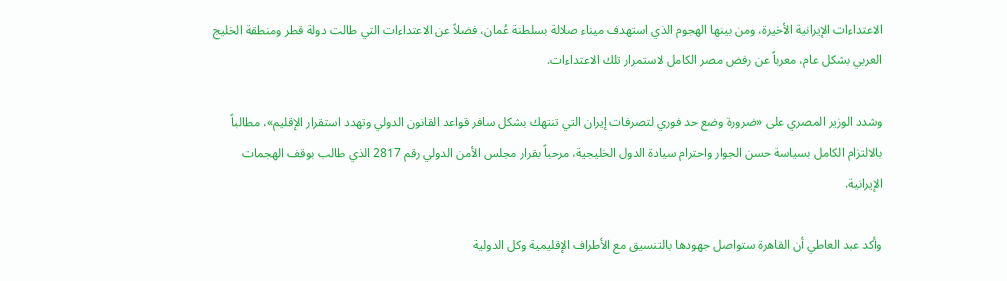الاعتداءات الإيرانية الأخيرة، ومن بينها الهجوم الذي استهدف ميناء صلالة بسلطنة عُمان، فضلاً عن الاعتداءات التي طالت دولة قطر ومنطقة الخليج العربي بشكل عام، معرباً عن رفض مصر الكامل لاستمرار تلك الاعتداءات.

وشدد الوزير المصري على «ضرورة وضع حد فوري لتصرفات إيران التي تنتهك بشكل سافر قواعد القانون الدولي وتهدد استقرار الإقليم»، مطالباً بالالتزام الكامل بسياسة حسن الجوار واحترام سيادة الدول الخليجية، مرحباً بقرار مجلس الأمن الدولي رقم 2817 الذي طالب بوقف الهجمات الإيرانية.

وأكد عبد العاطي أن القاهرة ستواصل جهودها بالتنسيق مع الأطراف الإقليمية وكل الدولية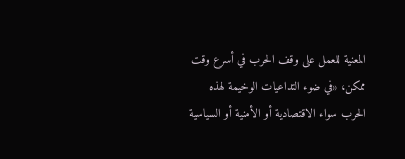المعنية للعمل على وقف الحرب في أسرع وقت ممكن، «في ضوء التداعيات الوخيمة لهذه الحرب سواء الاقتصادية أو الأمنية أو السياسية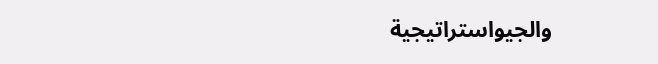والجيواستراتيجية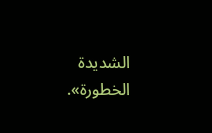الشديدة الخطورة».